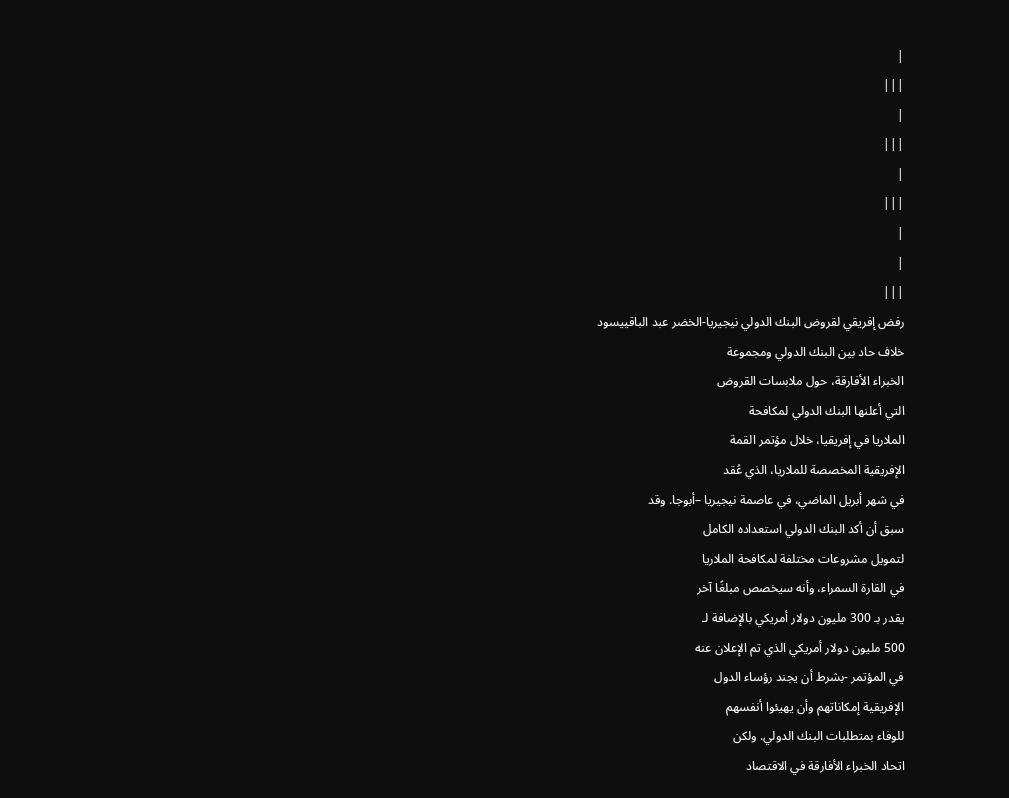|
|||
|
|||
|
|||
|
|
|||
رفض إفريقي لقروض البنك الدولي نيجيريا-الخضر عبد الباقييسود
خلاف حاد بين البنك الدولي ومجموعة
الخبراء الأفارقة، حول ملابسات القروض
التي أعلنها البنك الدولي لمكافحة
الملاريا في إفريقيا، خلال مؤتمر القمة
الإفريقية المخصصة للملاريا، الذي عُقد
في شهر أبريل الماضي، في عاصمة نيجيريا –أبوجا. وقد
سبق أن أكد البنك الدولي استعداده الكامل
لتمويل مشروعات مختلفة لمكافحة الملاريا
في القارة السمراء، وأنه سيخصص مبلغًا آخر
يقدر بـ 300 مليون دولار أمريكي بالإضافة لـ
500 مليون دولار أمريكي الذي تم الإعلان عنه
في المؤتمر -بشرط أن يجند رؤساء الدول
الإفريقية إمكاناتهم وأن يهيئوا أنفسهم
للوفاء بمتطلبات البنك الدولي. ولكن
اتحاد الخبراء الأفارقة في الاقتصاد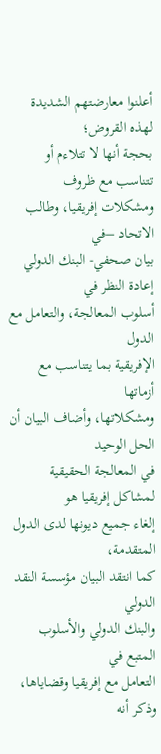أعلنوا معارضتهم الشديدة لهذه القروض؛
بحجة أنها لا تتلاءم أو تتناسب مع ظروف
ومشكلات إفريقيا، وطالب الاتحاد –في
بيان صحفي- البنك الدولي إعادة النظر في
أسلوب المعالجة، والتعامل مع الدول
الإفريقية بما يتناسب مع أزماتها
ومشكلاتها، وأضاف البيان أن الحل الوحيد
في المعالجة الحقيقية لمشاكل إفريقيا هو
إلغاء جميع ديونها لدى الدول المتقدمة،
كما انتقد البيان مؤسسة النقد الدولي
والبنك الدولي والأسلوب المتبع في
التعامل مع إفريقيا وقضاياها، وذكر أنه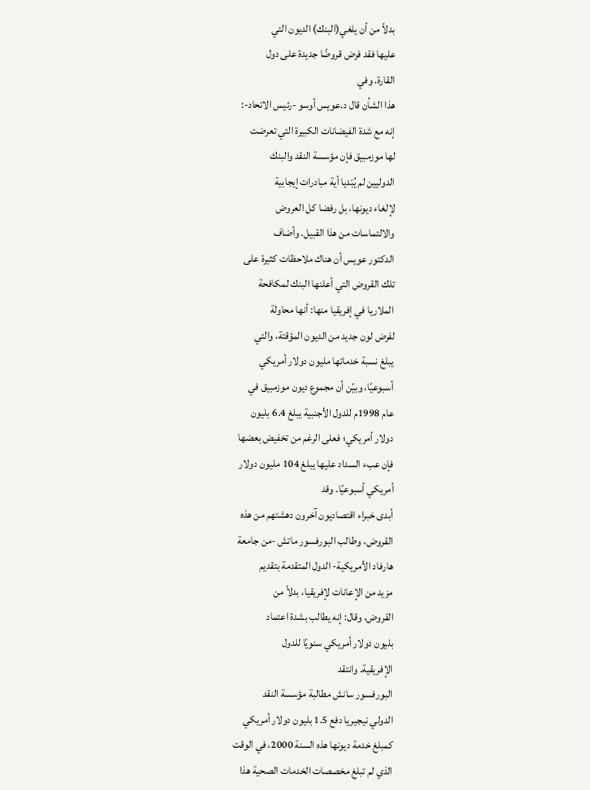بدلاً من أن يلغي(البنك) الديون التي
عليها فقد فرض قروضًا جديدة على دول
القارة. وفي
هذا الشأن قال د.عويس أوسو -رئيس الاتحاد-:
إنه مع شدة الفيضانات الكبيرة التي تعرضت
لها موزمبيق فإن مؤسسة النقد والبنك
الدوليين لم يُبْديا أية مبادرات إيجابية
لإلغاء ديونها، بل رفضا كل العروض
والالتماسات من هذا القبيل. وأضاف
الدكتور عويس أن هناك ملاحظات كثيرة على
تلك القروض التي أعلنها البنك لمكافحة
الملاريا في إفريقيا منها: أنها محاولة
لفرض لون جديد من الديون المؤقتة، والتي
يبلغ نسبة خدماتها مليون دولار أمريكي
أسبوعيًا، وبيّن أن مجموع ديون موزمبيق في
عام 1998م للدول الأجنبية يبلغ 6.4 بليون
دولار أمريكي؛ فعلى الرغم من تخفيض بعضها
فإن عبء السداد عليها يبلغ 104 مليون دولار
أمريكي أسبوعيًا. وقد
أبدى خبراء اقتصاديون آخرون دهشتهم من هذه
القروض، وطالب البورفسور ماتش -من جامعة
هارفاد الأمريكية- الدول المتقدمة بتقديم
مزيد من الإعانات لإفريقيا، بدلاً من
القروض، وقال: إنه يطالب بشدة اعتماد
بليون دولار أمريكي سنويًا للدول
الإفريقية. وانتقد
البورفسور سانش مطالبة مؤسسة النقد
الدولي نيجيريا دفع 1.5 بليون دولار أمريكي
كمبلغ خدمة ديونها هذه السنة 2000، في الوقت
الذي لم تبلغ مخصصات الخدمات الصحية هذا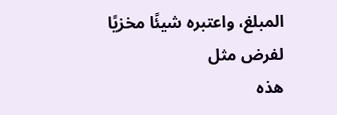المبلغ، واعتبره شيئًا مخزيًا لفرض مثل
هذه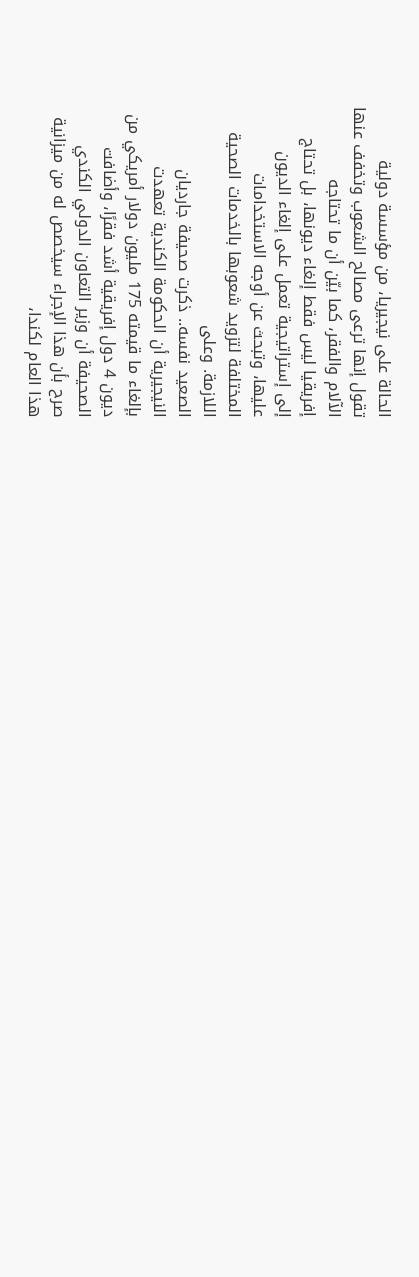الحالة على نيجيريا، من مؤسسة دولية
تقول إنها ترعى مصالح الشعوب وتخفف عنها
الآلام والفقر، كما بيّن أن ما تحتاجه
إفريقيا ليس فقط إلغاء ديونها، بل تحتاج
إلى إستراتيجية تعمل على إلغاء الديون
عليها، وتبحث عن أوجه الاستخدامات
المختلفة لتزويد شعوبها بالخدمات الصحية
اللازمة. وعلى
الصعيد نفسه.. ذكرت صحيفة جارديان
النيجيرية أن الحكومة الكندية تعهدت
بإلغاء ما قيمته 175 مليون دولار أمريكي من
ديون 4 دول إفريقية أشد فقرًا، وأضافت
الصحيفة أن وزير التعاون الدولي الكندي
صرح بأن هذا الإجراء سيخصص له من ميزانية
هذا العام لكندا،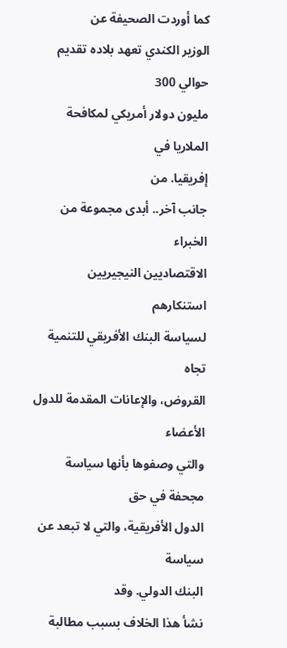كما أوردت الصحيفة عن
الوزير الكندي تعهد بلاده تقديم حوالي 300
مليون دولار أمريكي لمكافحة الملاريا في
إفريقيا. من
جانب آخر.. أبدى مجموعة من الخبراء
الاقتصاديين النيجيريين استنكارهم
لسياسة البنك الأفريقي للتنمية تجاه
القروض، والإعانات المقدمة للدول الأعضاء
والتي وصفوها بأنها سياسة مجحفة في حق
الدول الأفريقية، والتي لا تبعد عن سياسة
البنك الدولي. وقد
نشأ هذا الخلاف بسبب مطالبة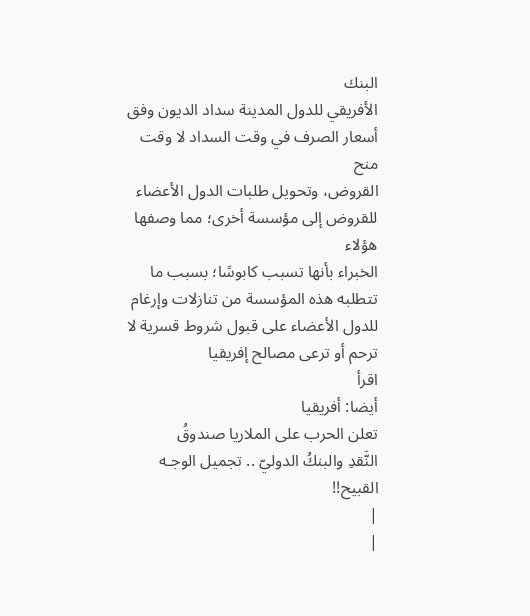البنك
الأفريقي للدول المدينة سداد الديون وفق
أسعار الصرف في وقت السداد لا وقت منح
القروض، وتحويل طلبات الدول الأعضاء
للقروض إلى مؤسسة أخرى؛ مما وصفها هؤلاء
الخبراء بأنها تسبب كابوسًا؛ بسبب ما
تتطلبه هذه المؤسسة من تنازلات وإرغام
للدول الأعضاء على قبول شروط قسرية لا
ترحم أو ترعى مصالح إفريقيا
اقرأ
أيضا: أفريقيا
تعلن الحرب على الملاريا صندوقُ
النَّقدِ والبنكُ الدوليّ .. تجميل الوجـه
القبيح!!
|
|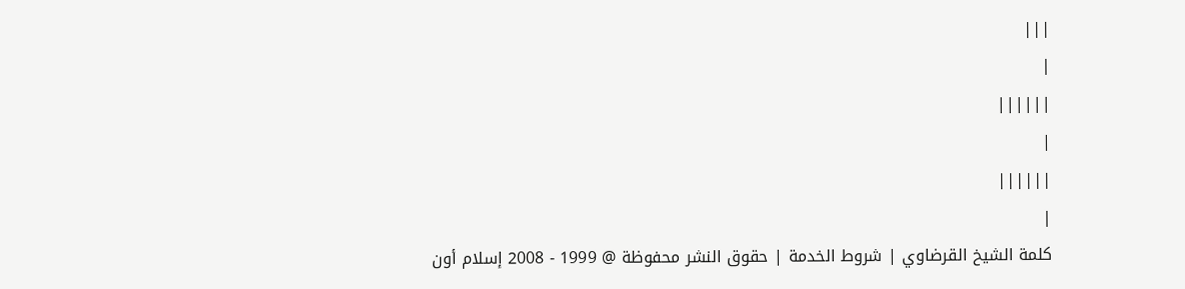|||
|
||||||
|
||||||
|
كلمة الشيخ القرضاوي | شروط الخدمة | حقوق النشر محفوظة @ 1999 - 2008 إسلام أون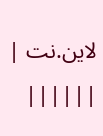لاين.نت |
||||||